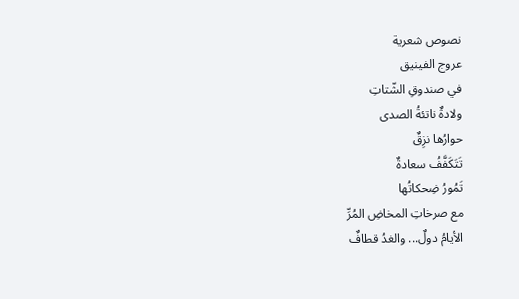نصوص شعرية
عروج الفينيق
في صندوقِ الشّتاتِ
ولادةٌ ناتئةُ الصدى
حوارُها نزِقٌ
تَتَكَفَّفُ سعادةٌ
تَمُورُ ضِحكاتُها
مع صرخاتِ المخاضِ المُرِّ
الأيامُ دولٌ... والغدُ قطافٌ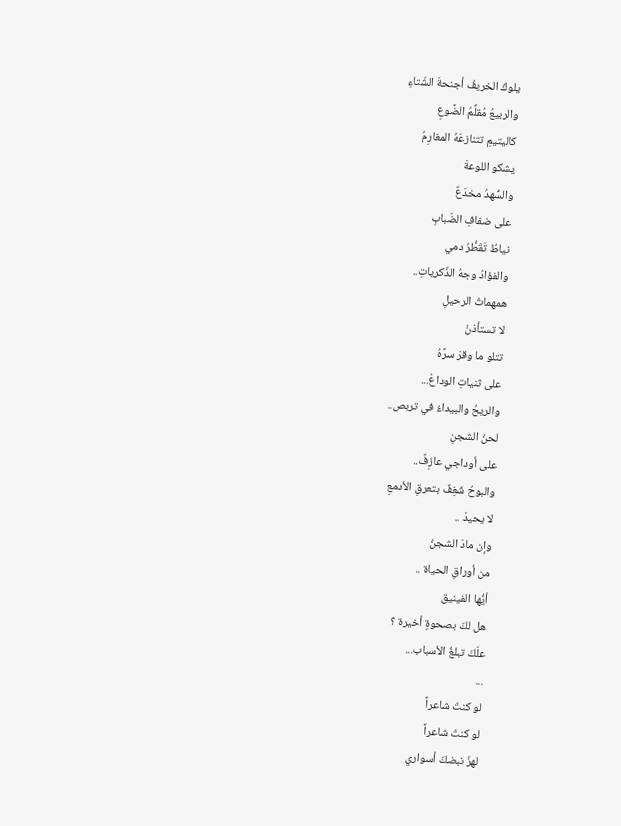يلوكُ الخريفُ أجنحةَ الشّتاءِ
والربيعُ مُقلِّمُ الضَّوعِ
كاليتيمِ تتنازعَهُ المغارِمُ
يشكو اللوعةَ
والسُّهدُ مخدَعٌ
على ضفافِ الضّبابِ
نياطُ تَقَطُّرُ دمي
والفؤادُ وجهُ الذّكرياتِ..
همهماتُ الرحيلِ
لا تستأذنْ
تتلو ما وقرَ سرَّهُ
على ثنياتِ الوداعْ...
والريحُ والبيداءُ في تربص..
لحنُ الشجنِ
على أوداجي عازِفٌ..
والبوحُ شَغِفٌ بتعرقِ الأدمعِ
لا يحيدْ ..
وإن مادَ الشجنُ
من أوراقِ الحياة ..
أيُّها الفينيق
هل لكَ بصحوةٍ أخيرة ؟
علّكَ تبلغُ الأسباب...
...
لو كنتَ شاعراً
لو كنتَ شاعراً
لهزّ نبضكَ أسواري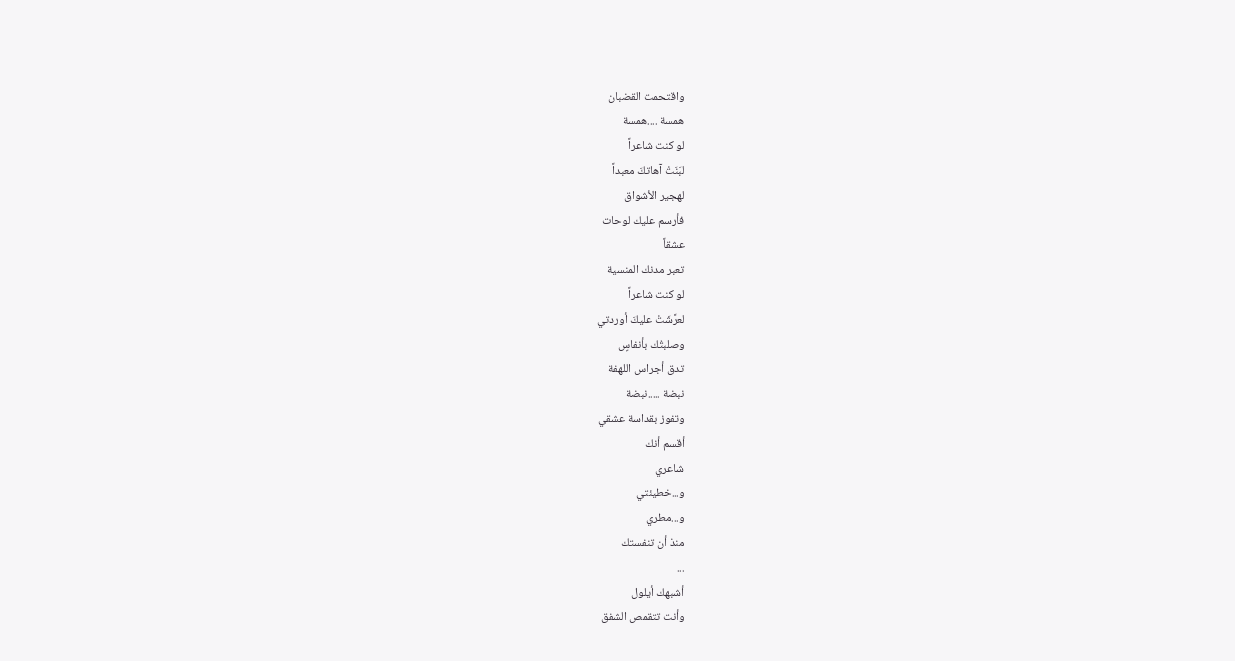واقتحمت القضبان
همسة ....همسة
لو كنت شاعراً
لبَنَتْ آهاتكَ معبداً
لهجير الأشواق
فأرسم عليك لوحات
عشقاً
تعبر مدنك المنسية
لو كنت شاعراً
لعرَّشَتْ عليكَ أوردتي
وصلبتُك بأنفاسٍ
تدق أجراس اللهفة
نبضة .....نبضة
وتفوز بقداسة عشقي
أقسم أنك
شاعري
و...خطيئتي
و...مطري
منذ أن تنفستك
...
أشبهك أيلول
وأنت تتقمص الشفق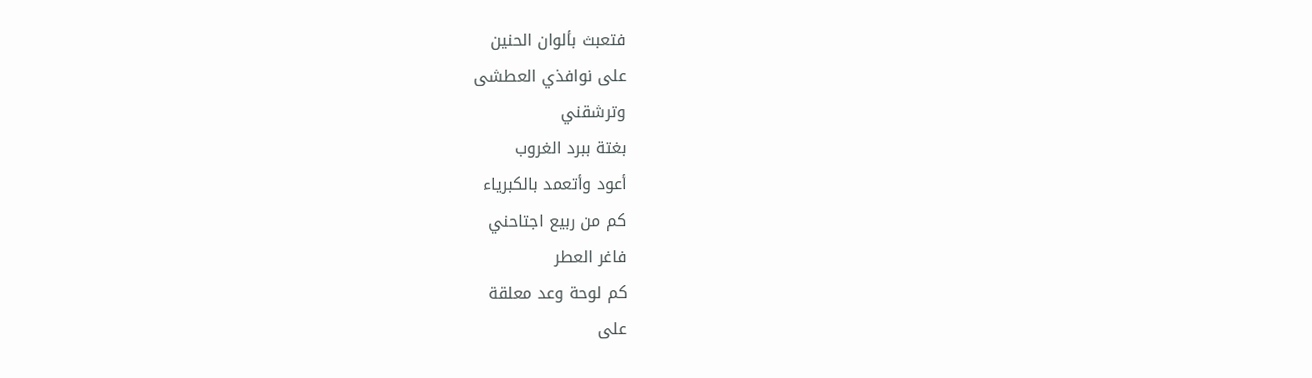فتعبث بألوان الحنين
على نوافذي العطشى
وترشقني
بغتة ببرد الغروب
أعود وأتعمد بالكبرياء
كم من ربيع اجتاحني
فاغر العطر
كم لوحة وعد معلقة
على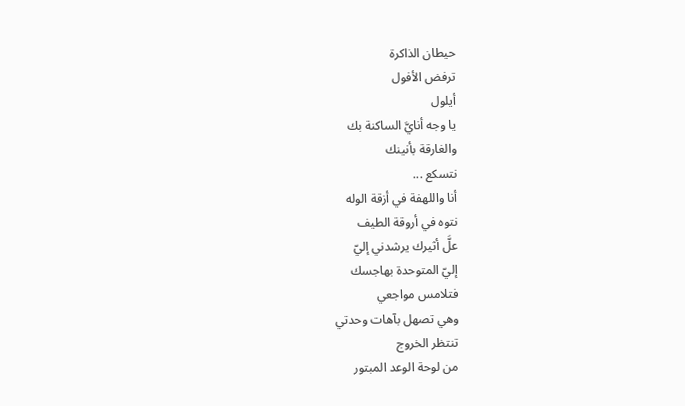حيطان الذاكرة
ترفض الأفول
أيلول
يا وجه أنايَّ الساكنة بك
والغارقة بأنينك
نتسكع ...
أنا واللهفة في أزقة الوله
نتوه في أروقة الطيف
علَّ أثيرك يرشدني إليّ
إليّ المتوحدة بهاجسك
فتلامس مواجعي
وهي تصهل بآهات وحدتي
تنتظر الخروج
من لوحة الوعد المبتور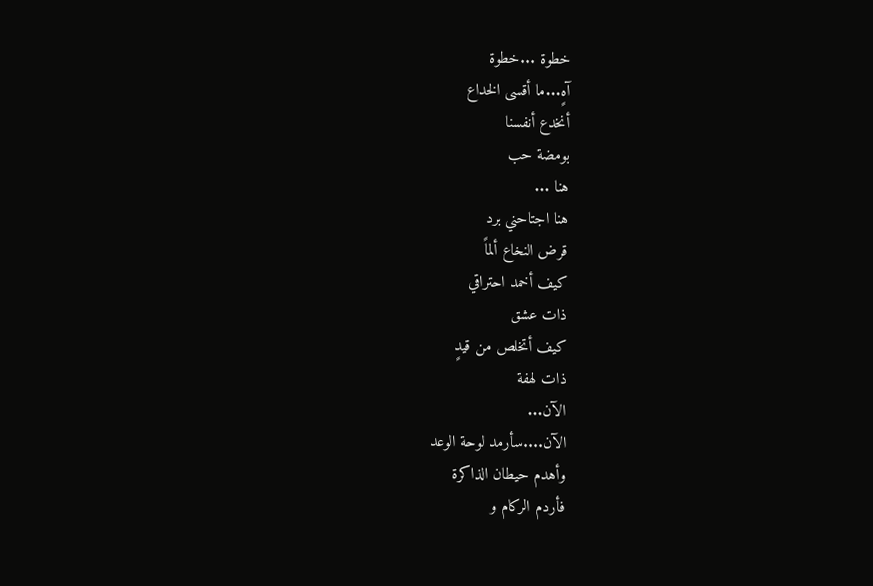خطوة ...خطوة
آهٍ...ما أقسى الخداع
أنخدع أنفسنا
بومضة حب
هنا ...
هنا اجتاحني برد
قرض النخاع ألماً
كيف أخمد احتراقي
ذات عشق
كيف أتخلص من قيدٍ
ذات لهفة
الآن...
الآن....سأرمد لوحة الوعد
وأهدم حيطان الذاكرة
فأردم الركام و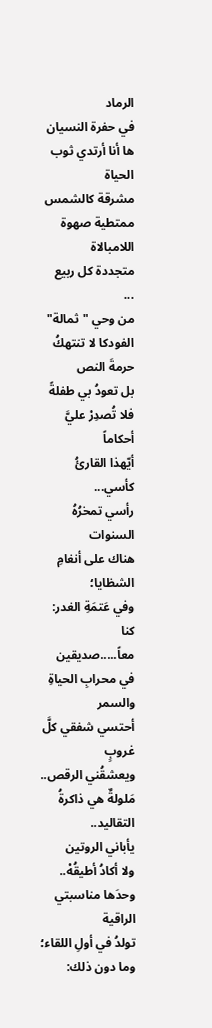الرماد
في حفرة النسيان
ها أنا أرتدي ثوب الحياة
مشرقة كالشمس
ممتطية صهوة اللامبالاة
متجددة كل ربيع
...
من وحي "ثمالة"
الفودكا لا تنتهكُ حرمةَ النص
بل تعودُ بي طفلةً
فلا تُصدِرْ عليَّ أحكاماً
أيّهذا القارئُ كأسي...
رأسي تمخرُهُ السنوات
هناك على أنغامِ الشظايا؛
وفي عَتمَةِ الغدر:
كنا معاً.....صديقين
في محرابِ الحياةِ والسمر
أحتسي شفقي كلَّ غروبٍ
ويعشقُني الرقص..
مَلولةٌ هي ذاكرةُ التقاليد..
يأباني الروتين
ولا أكادُ أطيقُهْ..
وحدَها مناسبتي الراقية
تولدُ في أولِ اللقاء؛
وما دون ذلك: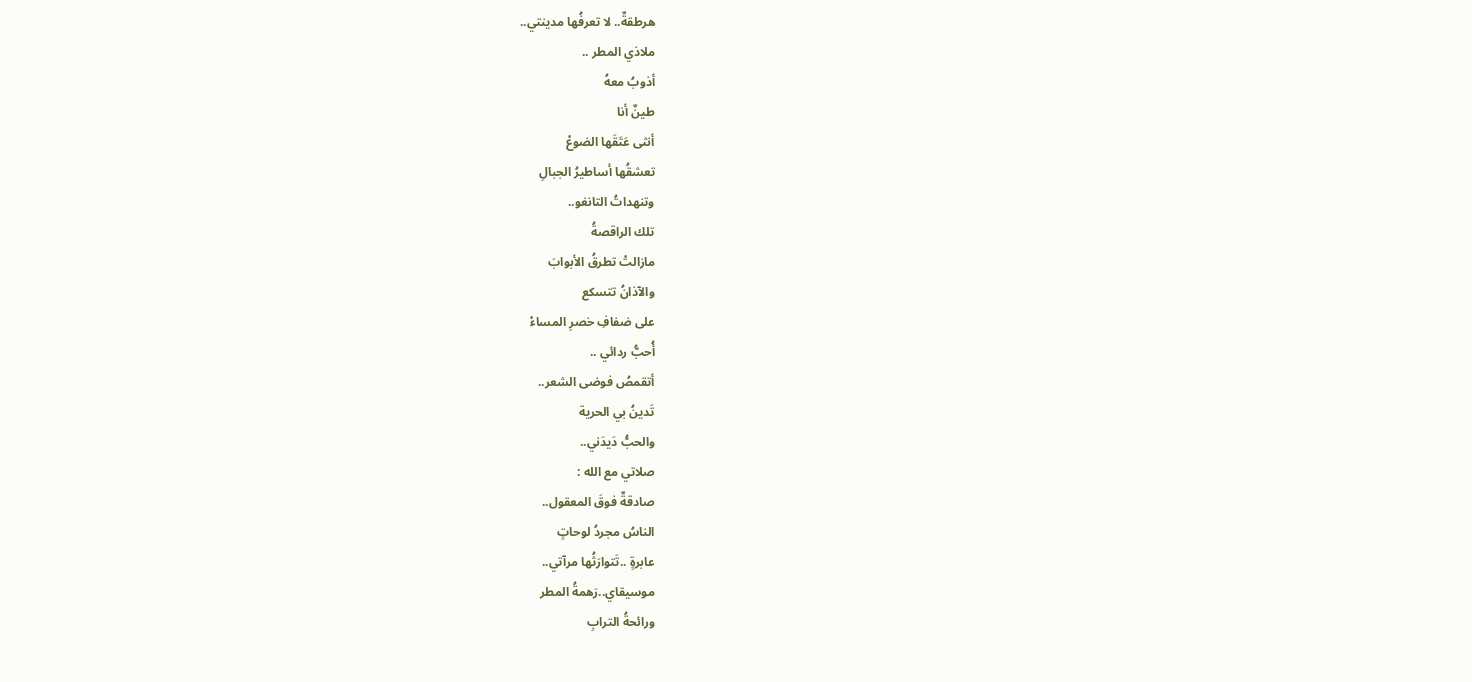هرطقةٌ.. لا تعرفُها مدينتي..
ملاذي المطر ..
أذوبُ معهُ
طينٌ أنا
أنثى عَتَقَها الضوعْ
تعشقُها أساطيرُ الجبالِ
وتنهداتُ التانغو..
تلك الراقصةُ
مازالتْ تطرقُ الأبوابَ
والآذانُ تتسكع
على ضفافِ خصرِ المساءْ
أُحبُّ ردائي ..
أتقمصُ فوضى الشعر..
تَدينُ بي الحرية
والحبُّ دَيدَني..
صلاتي مع الله :
صادقةٌ فوقَ المعقول..
الناسُ مجردُ لوحاتٍ
عابرةٍ ..تَتوارَثُها مرآتي..
موسيقاي..رَهمةُ المطر
ورائحةُ الترابِ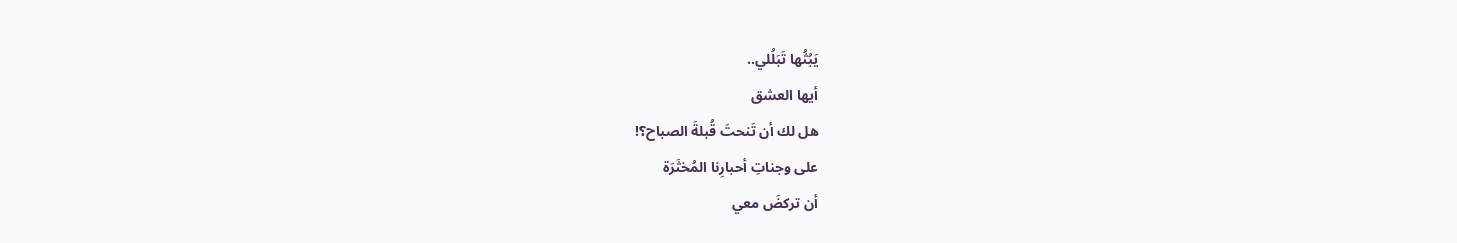يَبُثُها تَبَلُلي..
أيها العشق
هل لك أن تَنحتَ قُبلةَ الصباح؟!
على وجناتِ أحبارِنا المُخثَرَة
أن تركضَ معي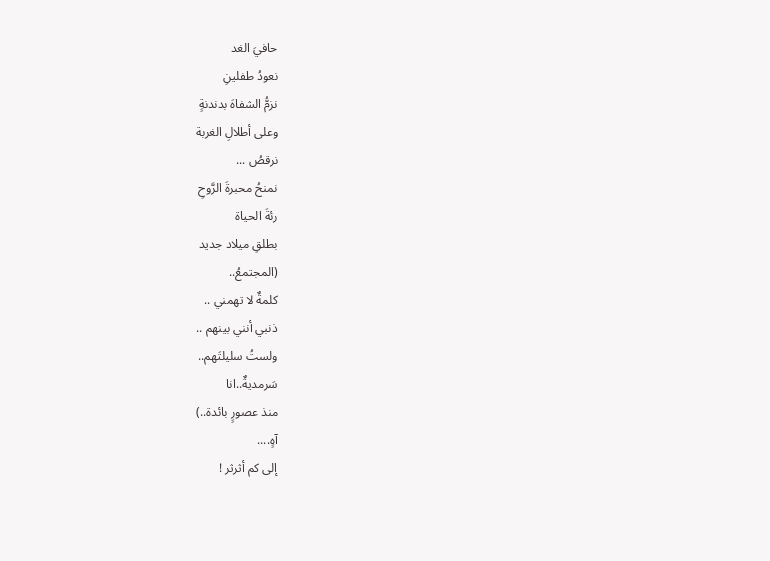حافيَ الغد
نعودُ طفلينِ
نزمُّ الشفاهَ بدندنةٍ
وعلى أطلالِ الغربة
نرقصُ ...
نمنحُ محبرةَ الرَّوحِ
رئةَ الحياة
بطلقِ ميلاد جديد
(المجتمعُ..
كلمةٌ لا تهمني ..
ذنبي أنني بينهم ..
ولستُ سليلتَهم..
سَرمديةٌ..انا
منذ عصورٍ بائدة..)
آهٍ....
إلى كم أثرثر !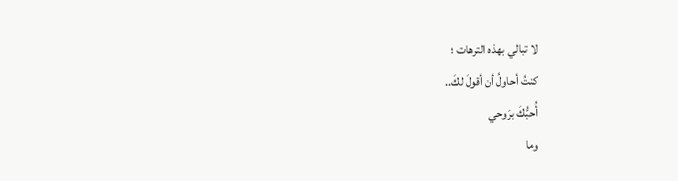لا تبالي بهذه الترهات ؛
كنتُ أحاولُ أن أقولَ لكَ..
أُحبُّكَ برَوحي
وما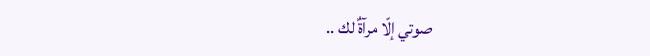صوتي إلّا مرآةٌ لك ..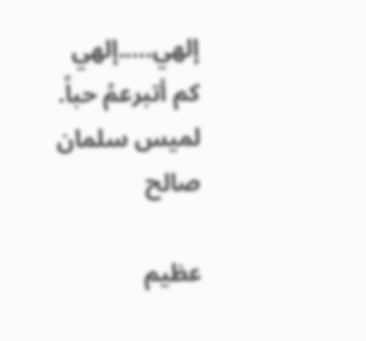إلهي.....إلهي
كم أتبرعمُ حباً.
لميس سلمان صالح

عظيم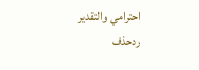احترامي والتقدير
ردحذف